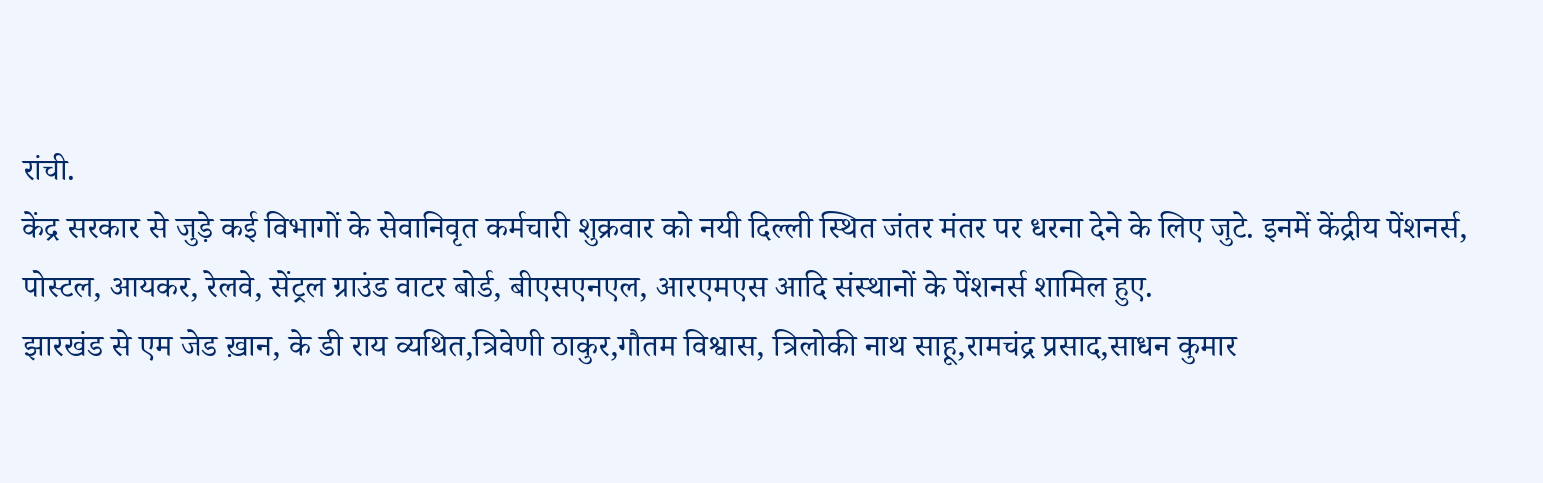रांची.
केंद्र सरकार से जुड़े कई विभागों के सेवानिवृत कर्मचारी शुक्रवार को नयी दिल्ली स्थित जंतर मंतर पर धरना देने के लिए जुटे. इनमें केंद्रीय पेंशनर्स, पोस्टल, आयकर, रेलवे, सेंट्रल ग्राउंड वाटर बोर्ड, बीएसएनएल, आरएमएस आदि संस्थानों के पेंशनर्स शामिल हुए.
झारखंड से एम जेड ख़ान, के डी राय व्यथित,त्रिवेणी ठाकुर,गौतम विश्वास, त्रिलोकी नाथ साहू,रामचंद्र प्रसाद,साधन कुमार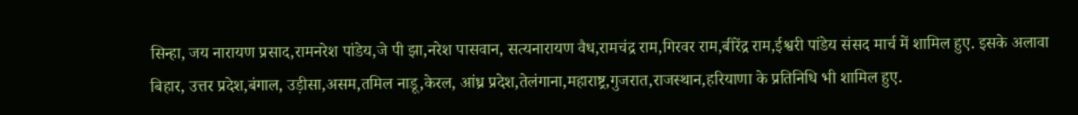सिन्हा, जय नारायण प्रसाद,रामनरेश पांडेय,जे पी झा,नरेश पासवान, सत्यनारायण वैध,रामचंद्र राम,गिरवर राम,बीरेंद्र राम,ईश्वरी पांडेय संसद मार्च में शामिल हुए. इसके अलावा बिहार, उत्तर प्रदेश,बंगाल, उड़ीसा,असम,तमिल नाडू,केरल, आंध्र प्रदेश,तेलंगाना,महाराष्ट्र,गुजरात,राजस्थान,हरियाणा के प्रतिनिधि भी शामिल हुए.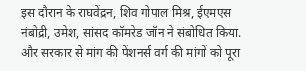इस दौरान के राघवेंद्रन, शिव गोपाल मिश्र, ईएमएस नंबोद्री, उमेश, सांसद कॉमरेड जॉन ने संबोधित किया. और सरकार से मांग की पेंशनर्स वर्ग की मांगों को पूरा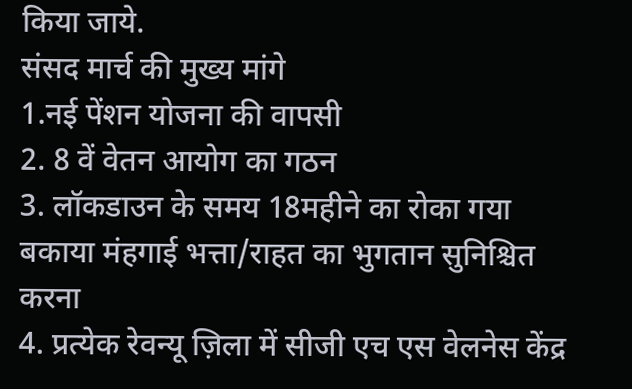किया जाये.
संसद मार्च की मुख्य मांगे
1.नई पेंशन योजना की वापसी
2. 8 वें वेतन आयोग का गठन
3. लॉकडाउन के समय 18महीने का रोका गया बकाया मंहगाई भत्ता/राहत का भुगतान सुनिश्चित करना
4. प्रत्येक रेवन्यू ज़िला में सीजी एच एस वेलनेस केंद्र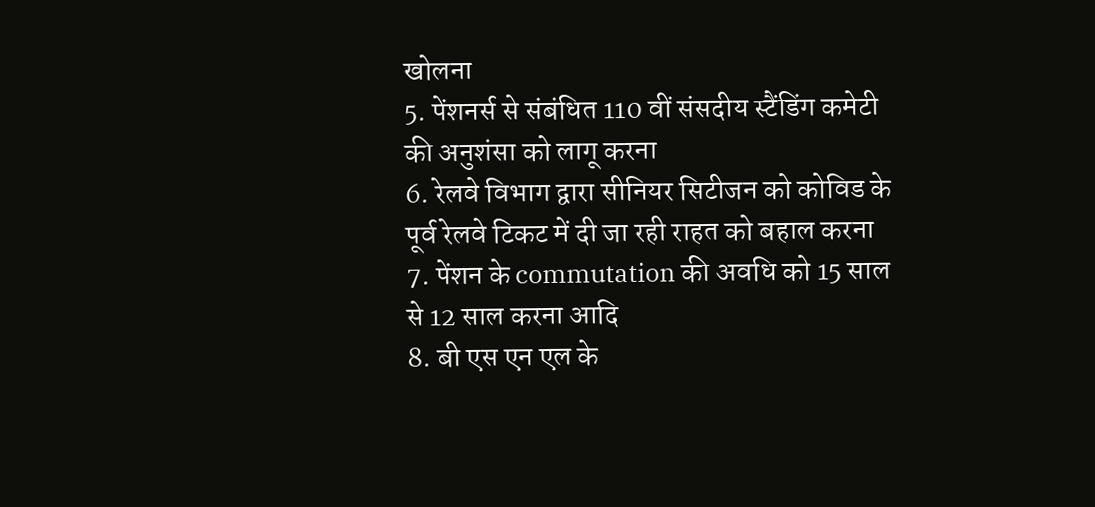खोलना
5. पेंशनर्स से संबंधित 110 वीं संसदीय स्टैंडिंग कमेटी की अनुशंसा को लागू करना
6. रेलवे विभाग द्वारा सीनियर सिटीजन को कोविड के पूर्व रेलवे टिकट में दी जा रही राहत को बहाल करना
7. पेंशन के commutation की अवधि को 15 साल से 12 साल करना आदि
8. बी एस एन एल के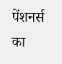पेंशनर्स का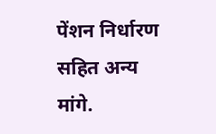पेंशन निर्धारण सहित अन्य मांगे.